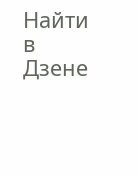Найти в Дзене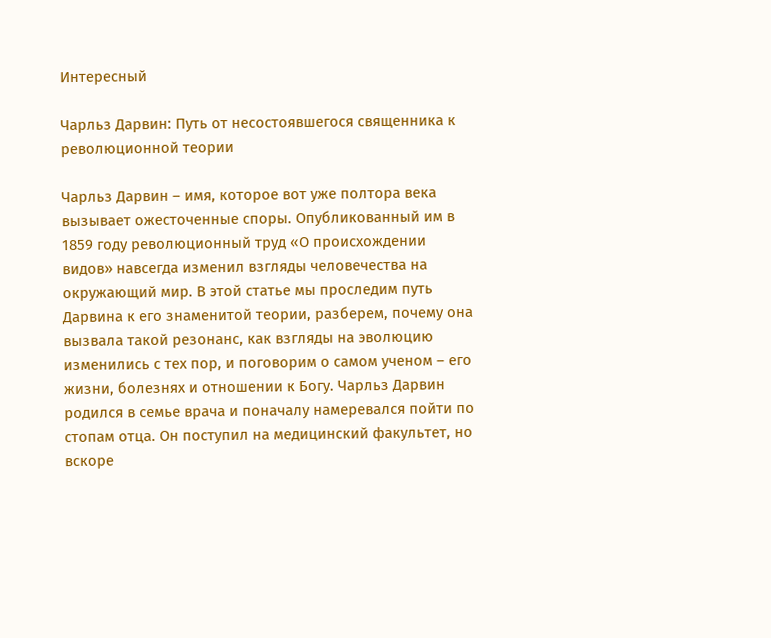Интересный

Чарльз Дарвин: Путь от несостоявшегося священника к революционной теории

Чарльз Дарвин – имя, которое вот уже полтора века вызывает ожесточенные споры. Опубликованный им в 1859 году революционный труд «О происхождении видов» навсегда изменил взгляды человечества на окружающий мир. В этой статье мы проследим путь Дарвина к его знаменитой теории, разберем, почему она вызвала такой резонанс, как взгляды на эволюцию изменились с тех пор, и поговорим о самом ученом – его жизни, болезнях и отношении к Богу. Чарльз Дарвин родился в семье врача и поначалу намеревался пойти по стопам отца. Он поступил на медицинский факультет, но вскоре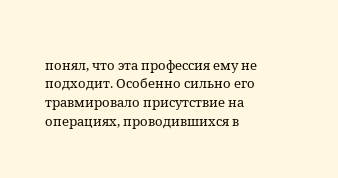понял, что эта профессия ему не подходит. Особенно сильно его травмировало присутствие на операциях, проводившихся в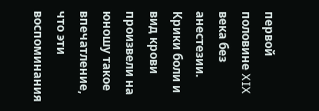первой половине XIX века без анестезии. Крики боли и вид крови произвели на юношу такое впечатление, что эти воспоминания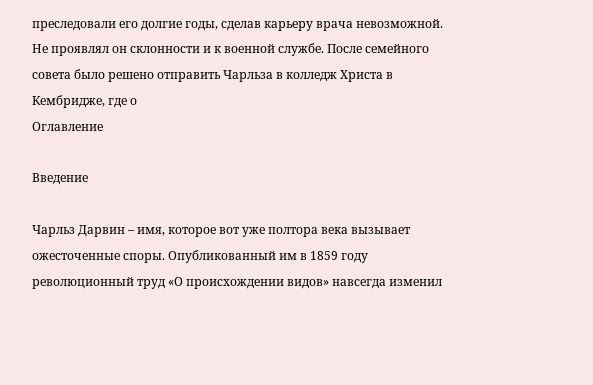преследовали его долгие годы, сделав карьеру врача невозможной. Не проявлял он склонности и к военной службе. После семейного совета было решено отправить Чарльза в колледж Христа в Кембридже, где о
Оглавление

Введение

Чарльз Дарвин – имя, которое вот уже полтора века вызывает ожесточенные споры. Опубликованный им в 1859 году революционный труд «О происхождении видов» навсегда изменил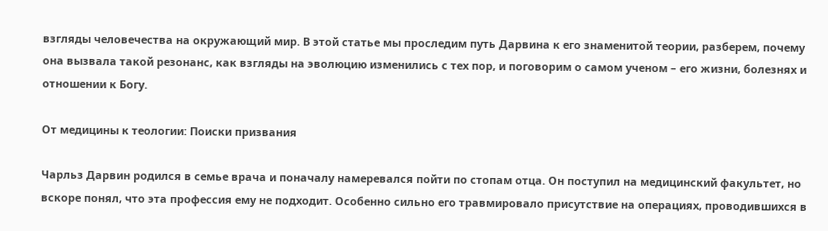взгляды человечества на окружающий мир. В этой статье мы проследим путь Дарвина к его знаменитой теории, разберем, почему она вызвала такой резонанс, как взгляды на эволюцию изменились с тех пор, и поговорим о самом ученом – его жизни, болезнях и отношении к Богу.

От медицины к теологии: Поиски призвания

Чарльз Дарвин родился в семье врача и поначалу намеревался пойти по стопам отца. Он поступил на медицинский факультет, но вскоре понял, что эта профессия ему не подходит. Особенно сильно его травмировало присутствие на операциях, проводившихся в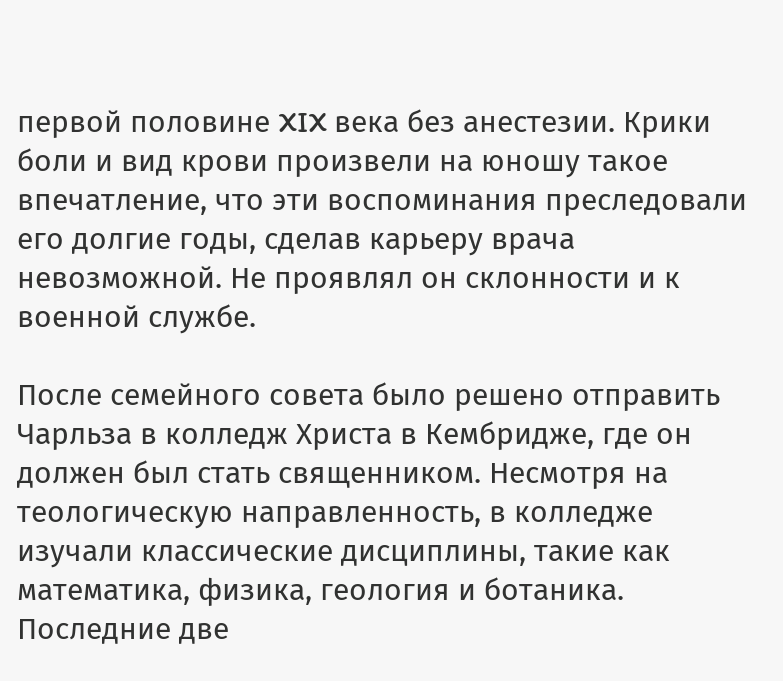первой половине XIX века без анестезии. Крики боли и вид крови произвели на юношу такое впечатление, что эти воспоминания преследовали его долгие годы, сделав карьеру врача невозможной. Не проявлял он склонности и к военной службе.

После семейного совета было решено отправить Чарльза в колледж Христа в Кембридже, где он должен был стать священником. Несмотря на теологическую направленность, в колледже изучали классические дисциплины, такие как математика, физика, геология и ботаника. Последние две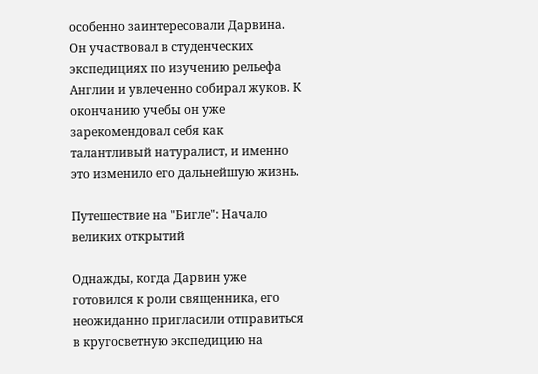особенно заинтересовали Дарвина. Он участвовал в студенческих экспедициях по изучению рельефа Англии и увлеченно собирал жуков. К окончанию учебы он уже зарекомендовал себя как талантливый натуралист, и именно это изменило его дальнейшую жизнь.

Путешествие на "Бигле": Начало великих открытий

Однажды, когда Дарвин уже готовился к роли священника, его неожиданно пригласили отправиться в кругосветную экспедицию на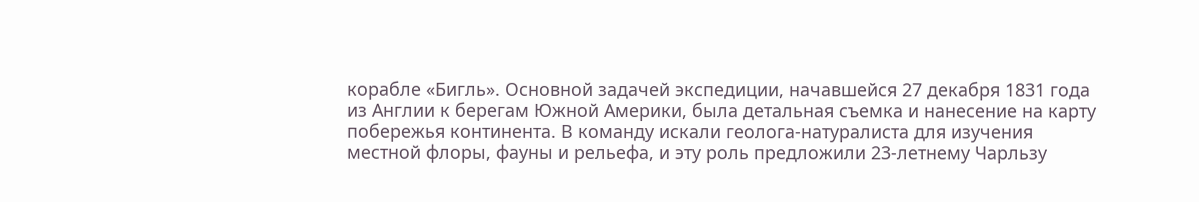корабле «Бигль». Основной задачей экспедиции, начавшейся 27 декабря 1831 года из Англии к берегам Южной Америки, была детальная съемка и нанесение на карту побережья континента. В команду искали геолога-натуралиста для изучения местной флоры, фауны и рельефа, и эту роль предложили 23-летнему Чарльзу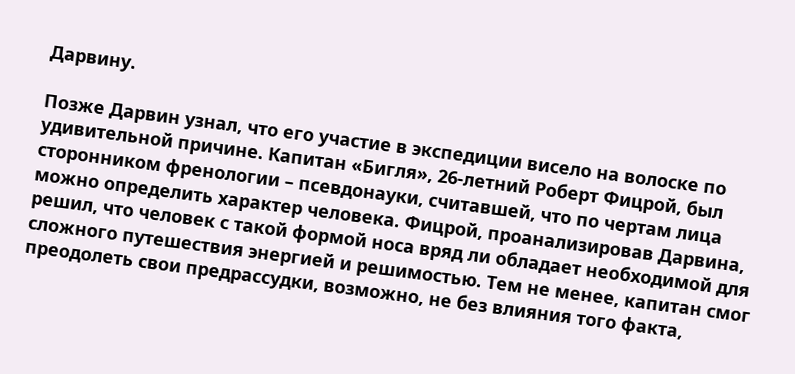Дарвину.

Позже Дарвин узнал, что его участие в экспедиции висело на волоске по удивительной причине. Капитан «Бигля», 26-летний Роберт Фицрой, был сторонником френологии – псевдонауки, считавшей, что по чертам лица можно определить характер человека. Фицрой, проанализировав Дарвина, решил, что человек с такой формой носа вряд ли обладает необходимой для сложного путешествия энергией и решимостью. Тем не менее, капитан смог преодолеть свои предрассудки, возможно, не без влияния того факта,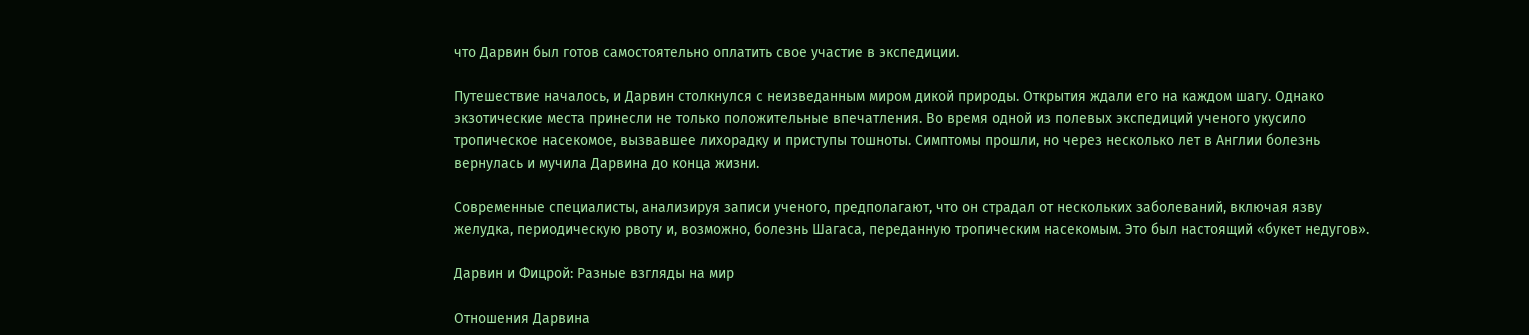что Дарвин был готов самостоятельно оплатить свое участие в экспедиции.

Путешествие началось, и Дарвин столкнулся с неизведанным миром дикой природы. Открытия ждали его на каждом шагу. Однако экзотические места принесли не только положительные впечатления. Во время одной из полевых экспедиций ученого укусило тропическое насекомое, вызвавшее лихорадку и приступы тошноты. Симптомы прошли, но через несколько лет в Англии болезнь вернулась и мучила Дарвина до конца жизни.

Современные специалисты, анализируя записи ученого, предполагают, что он страдал от нескольких заболеваний, включая язву желудка, периодическую рвоту и, возможно, болезнь Шагаса, переданную тропическим насекомым. Это был настоящий «букет недугов».

Дарвин и Фицрой: Разные взгляды на мир

Отношения Дарвина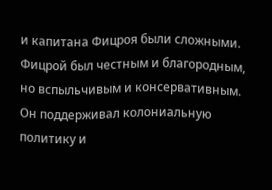и капитана Фицроя были сложными. Фицрой был честным и благородным, но вспыльчивым и консервативным. Он поддерживал колониальную политику и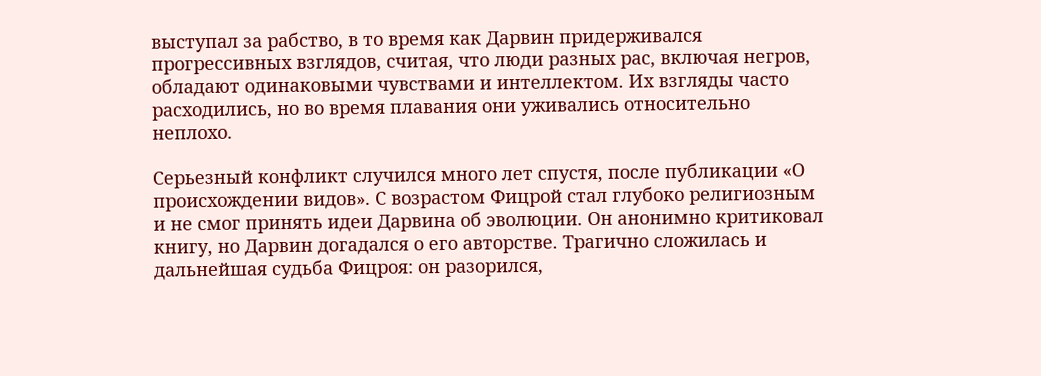выступал за рабство, в то время как Дарвин придерживался прогрессивных взглядов, считая, что люди разных рас, включая негров, обладают одинаковыми чувствами и интеллектом. Их взгляды часто расходились, но во время плавания они уживались относительно неплохо.

Серьезный конфликт случился много лет спустя, после публикации «О происхождении видов». С возрастом Фицрой стал глубоко религиозным и не смог принять идеи Дарвина об эволюции. Он анонимно критиковал книгу, но Дарвин догадался о его авторстве. Трагично сложилась и дальнейшая судьба Фицроя: он разорился,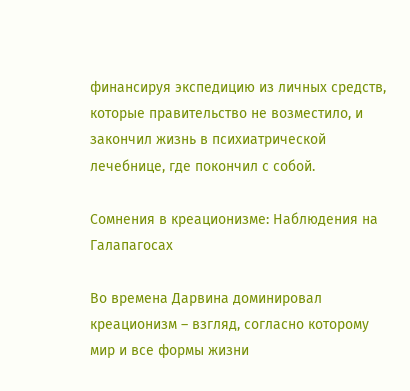финансируя экспедицию из личных средств, которые правительство не возместило, и закончил жизнь в психиатрической лечебнице, где покончил с собой.

Сомнения в креационизме: Наблюдения на Галапагосах

Во времена Дарвина доминировал креационизм – взгляд, согласно которому мир и все формы жизни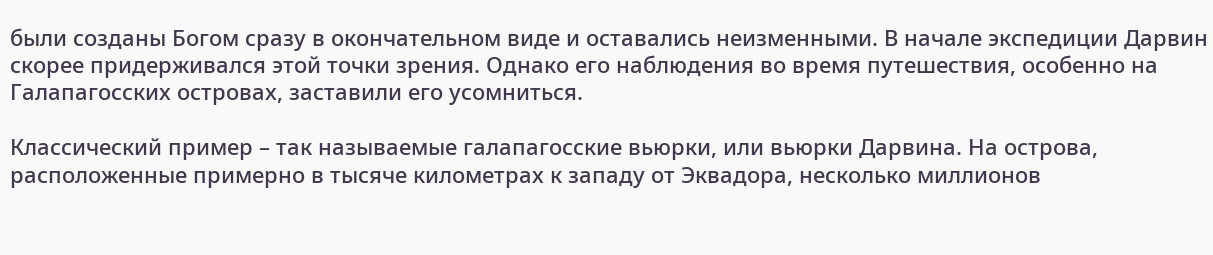были созданы Богом сразу в окончательном виде и оставались неизменными. В начале экспедиции Дарвин скорее придерживался этой точки зрения. Однако его наблюдения во время путешествия, особенно на Галапагосских островах, заставили его усомниться.

Классический пример – так называемые галапагосские вьюрки, или вьюрки Дарвина. На острова, расположенные примерно в тысяче километрах к западу от Эквадора, несколько миллионов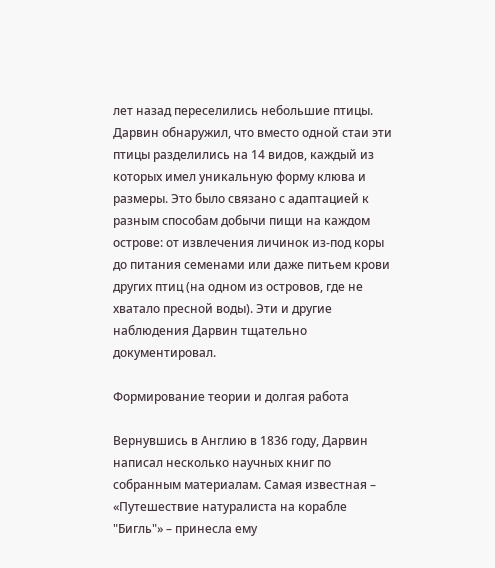лет назад переселились небольшие птицы. Дарвин обнаружил, что вместо одной стаи эти птицы разделились на 14 видов, каждый из которых имел уникальную форму клюва и размеры. Это было связано с адаптацией к разным способам добычи пищи на каждом острове: от извлечения личинок из-под коры до питания семенами или даже питьем крови других птиц (на одном из островов, где не хватало пресной воды). Эти и другие наблюдения Дарвин тщательно документировал.

Формирование теории и долгая работа

Вернувшись в Англию в 1836 году, Дарвин написал несколько научных книг по собранным материалам. Самая известная – «Путешествие натуралиста на корабле "Бигль"» – принесла ему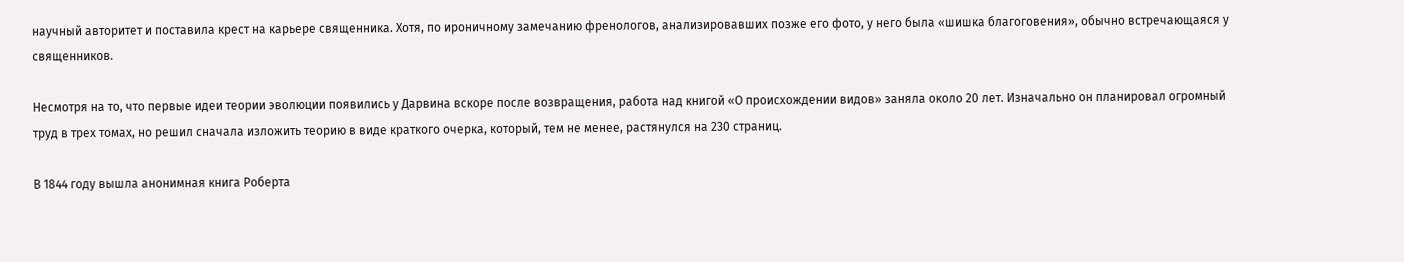научный авторитет и поставила крест на карьере священника. Хотя, по ироничному замечанию френологов, анализировавших позже его фото, у него была «шишка благоговения», обычно встречающаяся у священников.

Несмотря на то, что первые идеи теории эволюции появились у Дарвина вскоре после возвращения, работа над книгой «О происхождении видов» заняла около 20 лет. Изначально он планировал огромный труд в трех томах, но решил сначала изложить теорию в виде краткого очерка, который, тем не менее, растянулся на 230 страниц.

В 1844 году вышла анонимная книга Роберта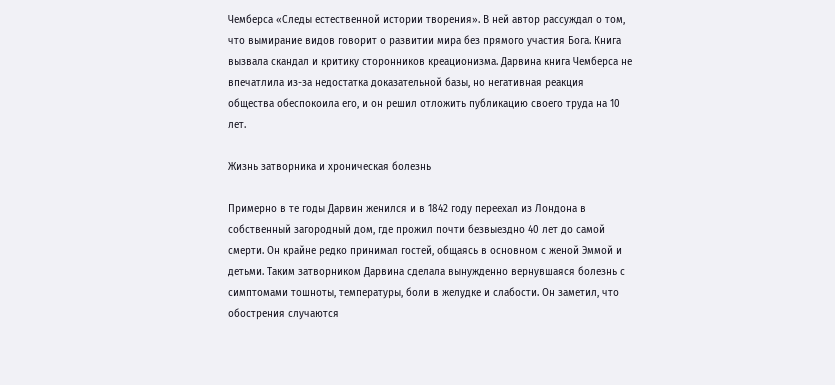Чемберса «Следы естественной истории творения». В ней автор рассуждал о том, что вымирание видов говорит о развитии мира без прямого участия Бога. Книга вызвала скандал и критику сторонников креационизма. Дарвина книга Чемберса не впечатлила из-за недостатка доказательной базы, но негативная реакция общества обеспокоила его, и он решил отложить публикацию своего труда на 10 лет.

Жизнь затворника и хроническая болезнь

Примерно в те годы Дарвин женился и в 1842 году переехал из Лондона в собственный загородный дом, где прожил почти безвыездно 40 лет до самой смерти. Он крайне редко принимал гостей, общаясь в основном с женой Эммой и детьми. Таким затворником Дарвина сделала вынужденно вернувшаяся болезнь с симптомами тошноты, температуры, боли в желудке и слабости. Он заметил, что обострения случаются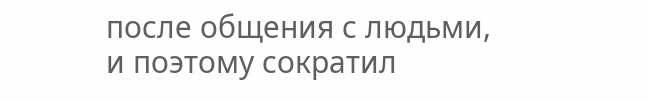после общения с людьми, и поэтому сократил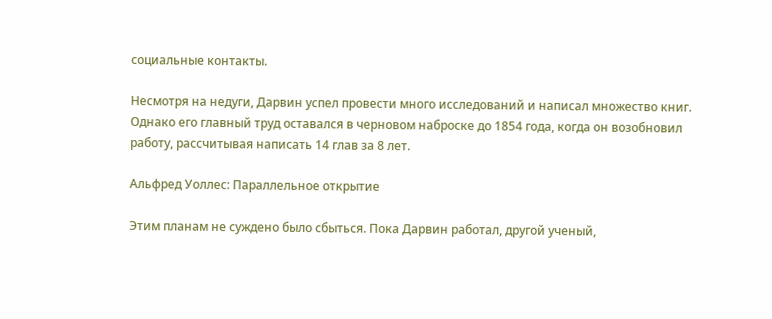социальные контакты.

Несмотря на недуги, Дарвин успел провести много исследований и написал множество книг. Однако его главный труд оставался в черновом наброске до 1854 года, когда он возобновил работу, рассчитывая написать 14 глав за 8 лет.

Альфред Уоллес: Параллельное открытие

Этим планам не суждено было сбыться. Пока Дарвин работал, другой ученый,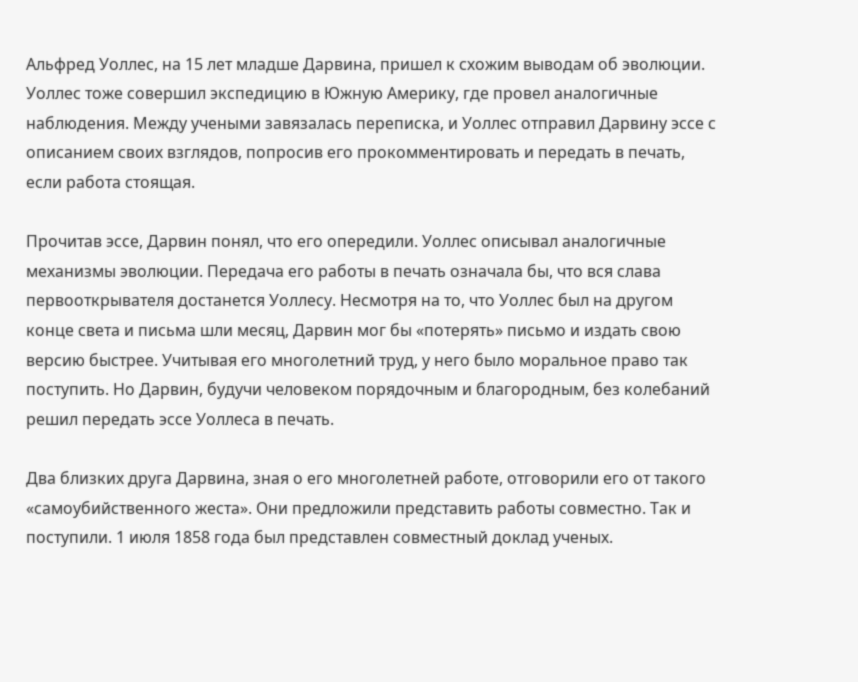Альфред Уоллес, на 15 лет младше Дарвина, пришел к схожим выводам об эволюции. Уоллес тоже совершил экспедицию в Южную Америку, где провел аналогичные наблюдения. Между учеными завязалась переписка, и Уоллес отправил Дарвину эссе с описанием своих взглядов, попросив его прокомментировать и передать в печать, если работа стоящая.

Прочитав эссе, Дарвин понял, что его опередили. Уоллес описывал аналогичные механизмы эволюции. Передача его работы в печать означала бы, что вся слава первооткрывателя достанется Уоллесу. Несмотря на то, что Уоллес был на другом конце света и письма шли месяц, Дарвин мог бы «потерять» письмо и издать свою версию быстрее. Учитывая его многолетний труд, у него было моральное право так поступить. Но Дарвин, будучи человеком порядочным и благородным, без колебаний решил передать эссе Уоллеса в печать.

Два близких друга Дарвина, зная о его многолетней работе, отговорили его от такого «самоубийственного жеста». Они предложили представить работы совместно. Так и поступили. 1 июля 1858 года был представлен совместный доклад ученых.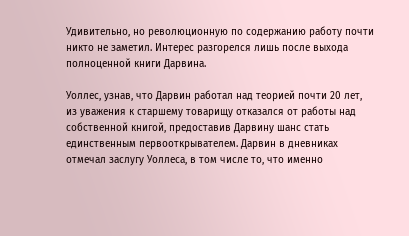Удивительно, но революционную по содержанию работу почти никто не заметил. Интерес разгорелся лишь после выхода полноценной книги Дарвина.

Уоллес, узнав, что Дарвин работал над теорией почти 20 лет, из уважения к старшему товарищу отказался от работы над собственной книгой, предоставив Дарвину шанс стать единственным первооткрывателем. Дарвин в дневниках отмечал заслугу Уоллеса, в том числе то, что именно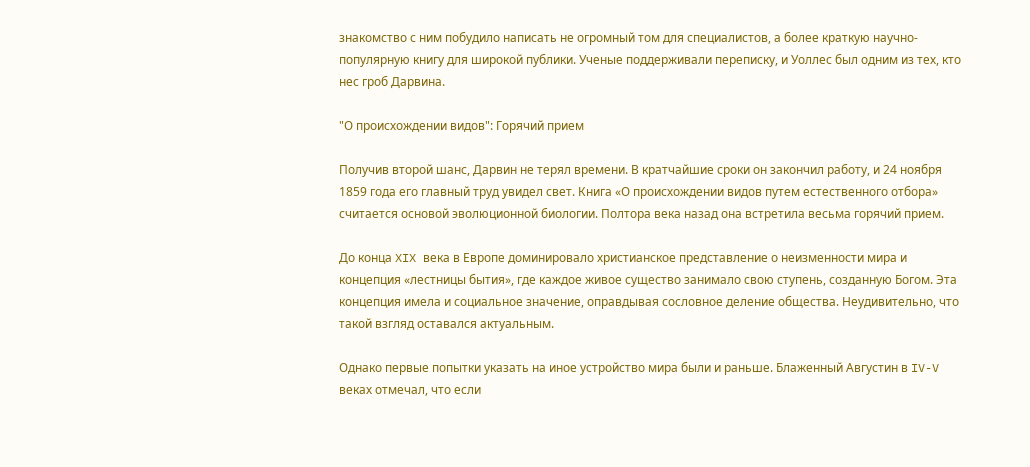знакомство с ним побудило написать не огромный том для специалистов, а более краткую научно-популярную книгу для широкой публики. Ученые поддерживали переписку, и Уоллес был одним из тех, кто нес гроб Дарвина.

"О происхождении видов": Горячий прием

Получив второй шанс, Дарвин не терял времени. В кратчайшие сроки он закончил работу, и 24 ноября 1859 года его главный труд увидел свет. Книга «О происхождении видов путем естественного отбора» считается основой эволюционной биологии. Полтора века назад она встретила весьма горячий прием.

До конца XIX века в Европе доминировало христианское представление о неизменности мира и концепция «лестницы бытия», где каждое живое существо занимало свою ступень, созданную Богом. Эта концепция имела и социальное значение, оправдывая сословное деление общества. Неудивительно, что такой взгляд оставался актуальным.

Однако первые попытки указать на иное устройство мира были и раньше. Блаженный Августин в IV-V веках отмечал, что если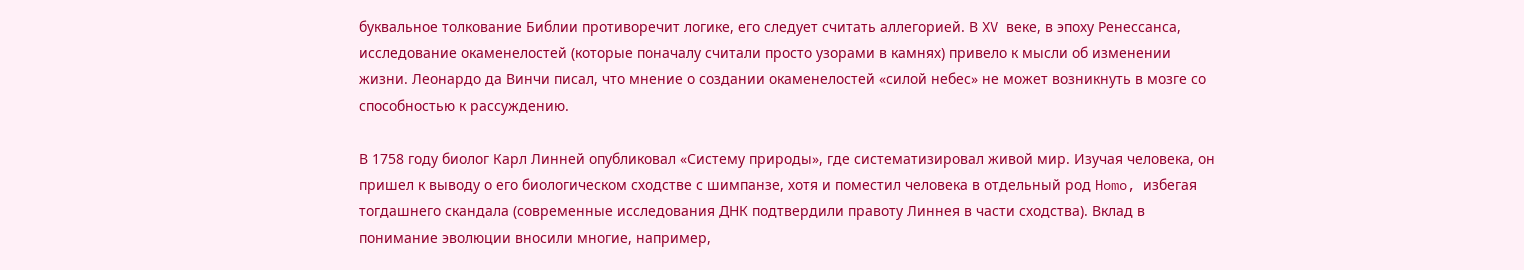буквальное толкование Библии противоречит логике, его следует считать аллегорией. В XV веке, в эпоху Ренессанса, исследование окаменелостей (которые поначалу считали просто узорами в камнях) привело к мысли об изменении жизни. Леонардо да Винчи писал, что мнение о создании окаменелостей «силой небес» не может возникнуть в мозге со способностью к рассуждению.

В 1758 году биолог Карл Линней опубликовал «Систему природы», где систематизировал живой мир. Изучая человека, он пришел к выводу о его биологическом сходстве с шимпанзе, хотя и поместил человека в отдельный род Homo, избегая тогдашнего скандала (современные исследования ДНК подтвердили правоту Линнея в части сходства). Вклад в понимание эволюции вносили многие, например,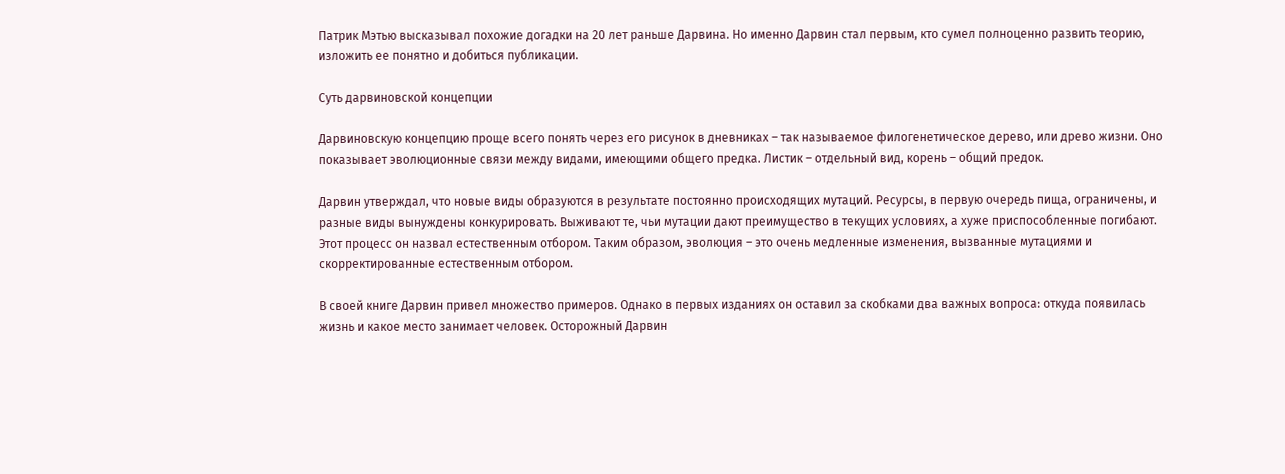Патрик Мэтью высказывал похожие догадки на 20 лет раньше Дарвина. Но именно Дарвин стал первым, кто сумел полноценно развить теорию, изложить ее понятно и добиться публикации.

Суть дарвиновской концепции

Дарвиновскую концепцию проще всего понять через его рисунок в дневниках – так называемое филогенетическое дерево, или древо жизни. Оно показывает эволюционные связи между видами, имеющими общего предка. Листик – отдельный вид, корень – общий предок.

Дарвин утверждал, что новые виды образуются в результате постоянно происходящих мутаций. Ресурсы, в первую очередь пища, ограничены, и разные виды вынуждены конкурировать. Выживают те, чьи мутации дают преимущество в текущих условиях, а хуже приспособленные погибают. Этот процесс он назвал естественным отбором. Таким образом, эволюция – это очень медленные изменения, вызванные мутациями и скорректированные естественным отбором.

В своей книге Дарвин привел множество примеров. Однако в первых изданиях он оставил за скобками два важных вопроса: откуда появилась жизнь и какое место занимает человек. Осторожный Дарвин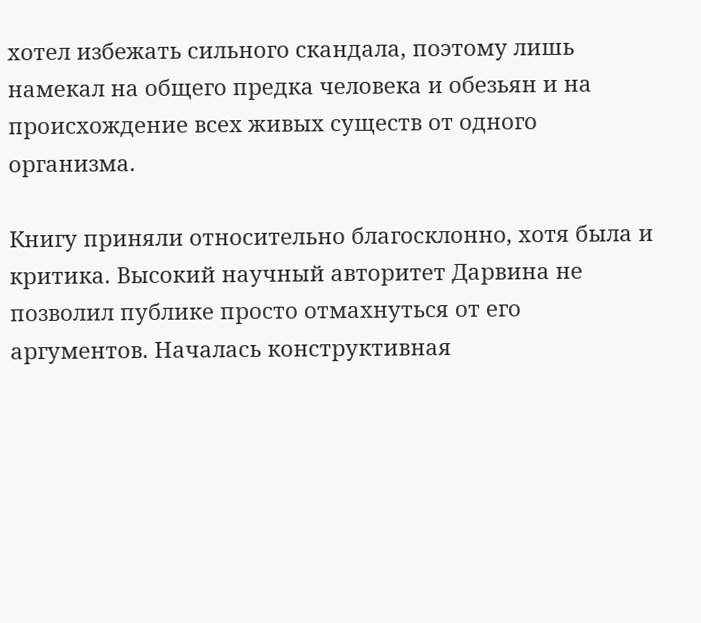хотел избежать сильного скандала, поэтому лишь намекал на общего предка человека и обезьян и на происхождение всех живых существ от одного организма.

Книгу приняли относительно благосклонно, хотя была и критика. Высокий научный авторитет Дарвина не позволил публике просто отмахнуться от его аргументов. Началась конструктивная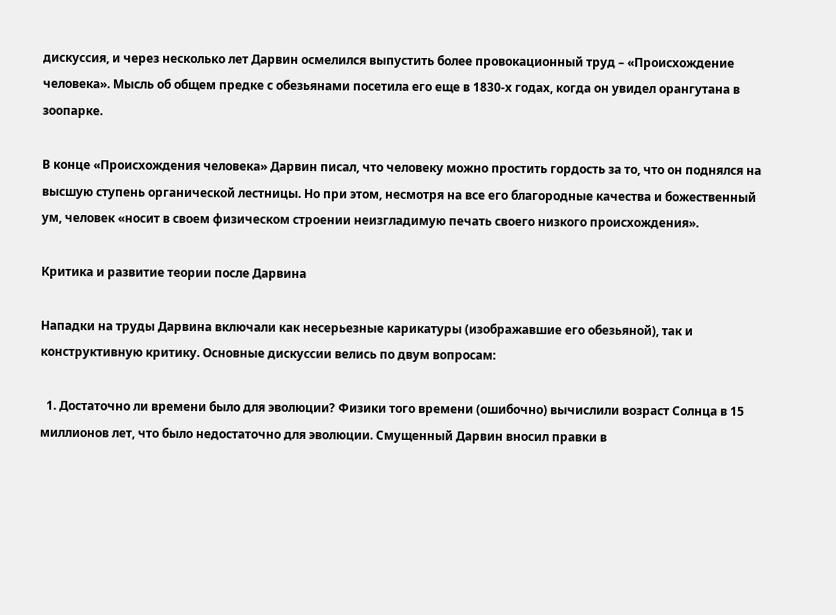дискуссия, и через несколько лет Дарвин осмелился выпустить более провокационный труд – «Происхождение человека». Мысль об общем предке с обезьянами посетила его еще в 1830-х годах, когда он увидел орангутана в зоопарке.

В конце «Происхождения человека» Дарвин писал, что человеку можно простить гордость за то, что он поднялся на высшую ступень органической лестницы. Но при этом, несмотря на все его благородные качества и божественный ум, человек «носит в своем физическом строении неизгладимую печать своего низкого происхождения».

Критика и развитие теории после Дарвина

Нападки на труды Дарвина включали как несерьезные карикатуры (изображавшие его обезьяной), так и конструктивную критику. Основные дискуссии велись по двум вопросам:

  1. Достаточно ли времени было для эволюции? Физики того времени (ошибочно) вычислили возраст Солнца в 15 миллионов лет, что было недостаточно для эволюции. Смущенный Дарвин вносил правки в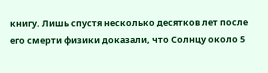книгу. Лишь спустя несколько десятков лет после его смерти физики доказали, что Солнцу около 5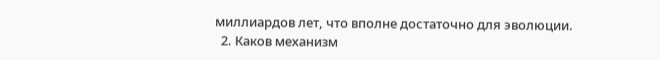миллиардов лет, что вполне достаточно для эволюции.
  2. Каков механизм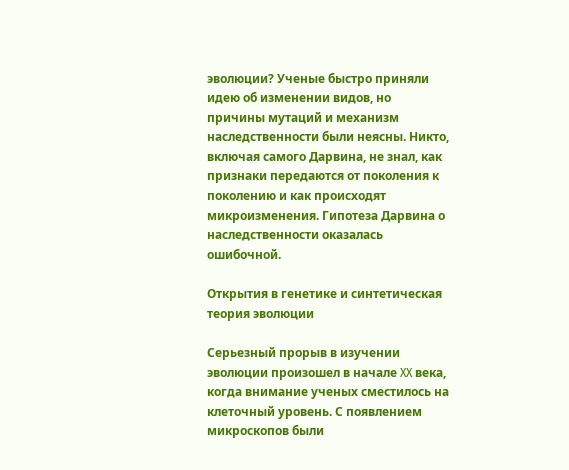эволюции? Ученые быстро приняли идею об изменении видов, но причины мутаций и механизм наследственности были неясны. Никто, включая самого Дарвина, не знал, как признаки передаются от поколения к поколению и как происходят микроизменения. Гипотеза Дарвина о наследственности оказалась ошибочной.

Открытия в генетике и синтетическая теория эволюции

Серьезный прорыв в изучении эволюции произошел в начале XX века, когда внимание ученых сместилось на клеточный уровень. С появлением микроскопов были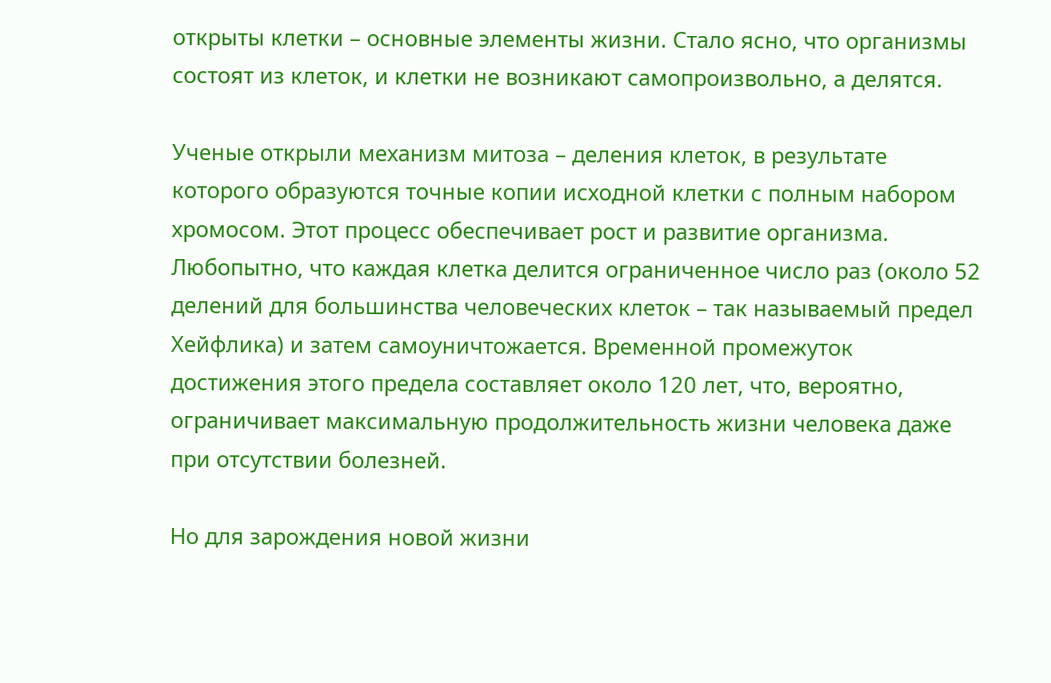открыты клетки – основные элементы жизни. Стало ясно, что организмы состоят из клеток, и клетки не возникают самопроизвольно, а делятся.

Ученые открыли механизм митоза – деления клеток, в результате которого образуются точные копии исходной клетки с полным набором хромосом. Этот процесс обеспечивает рост и развитие организма. Любопытно, что каждая клетка делится ограниченное число раз (около 52 делений для большинства человеческих клеток – так называемый предел Хейфлика) и затем самоуничтожается. Временной промежуток достижения этого предела составляет около 120 лет, что, вероятно, ограничивает максимальную продолжительность жизни человека даже при отсутствии болезней.

Но для зарождения новой жизни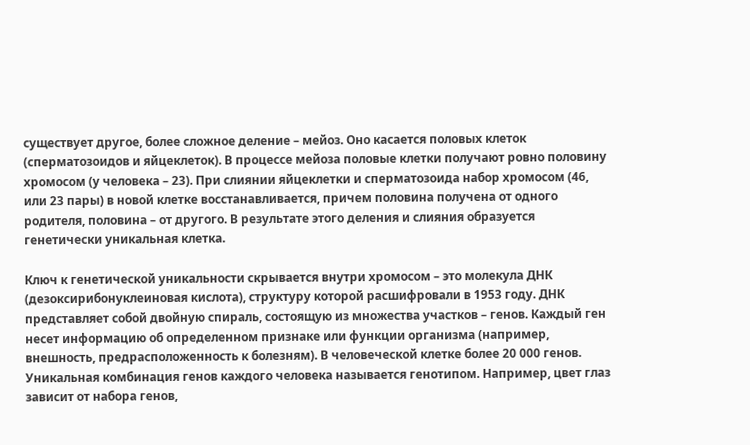существует другое, более сложное деление – мейоз. Оно касается половых клеток (сперматозоидов и яйцеклеток). В процессе мейоза половые клетки получают ровно половину хромосом (у человека – 23). При слиянии яйцеклетки и сперматозоида набор хромосом (46, или 23 пары) в новой клетке восстанавливается, причем половина получена от одного родителя, половина – от другого. В результате этого деления и слияния образуется генетически уникальная клетка.

Ключ к генетической уникальности скрывается внутри хромосом – это молекула ДНК (дезоксирибонуклеиновая кислота), структуру которой расшифровали в 1953 году. ДНК представляет собой двойную спираль, состоящую из множества участков – генов. Каждый ген несет информацию об определенном признаке или функции организма (например, внешность, предрасположенность к болезням). В человеческой клетке более 20 000 генов. Уникальная комбинация генов каждого человека называется генотипом. Например, цвет глаз зависит от набора генов,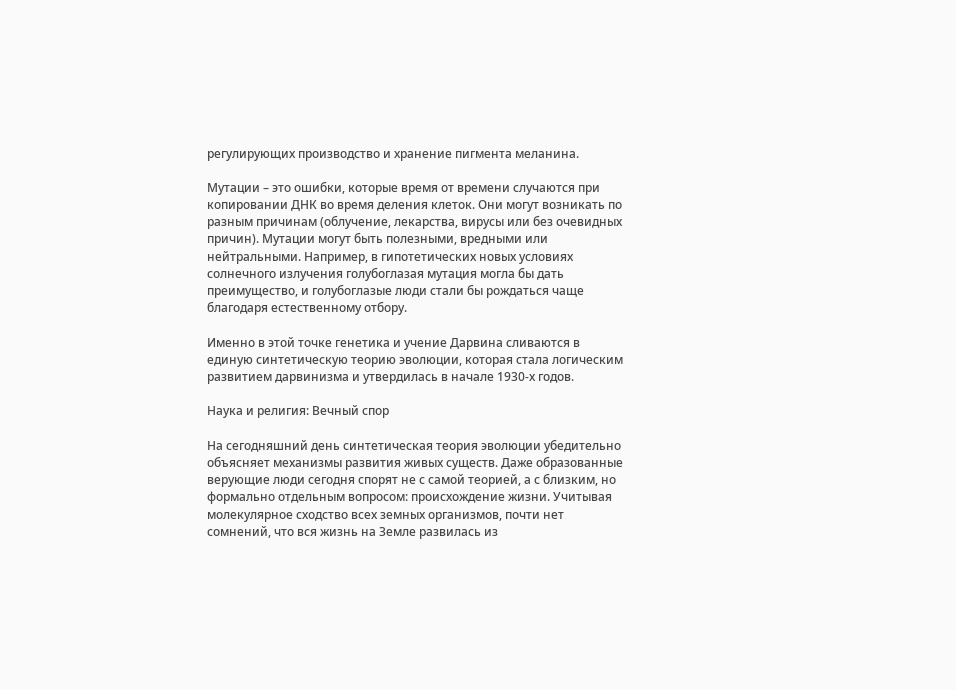регулирующих производство и хранение пигмента меланина.

Мутации – это ошибки, которые время от времени случаются при копировании ДНК во время деления клеток. Они могут возникать по разным причинам (облучение, лекарства, вирусы или без очевидных причин). Мутации могут быть полезными, вредными или нейтральными. Например, в гипотетических новых условиях солнечного излучения голубоглазая мутация могла бы дать преимущество, и голубоглазые люди стали бы рождаться чаще благодаря естественному отбору.

Именно в этой точке генетика и учение Дарвина сливаются в единую синтетическую теорию эволюции, которая стала логическим развитием дарвинизма и утвердилась в начале 1930-х годов.

Наука и религия: Вечный спор

На сегодняшний день синтетическая теория эволюции убедительно объясняет механизмы развития живых существ. Даже образованные верующие люди сегодня спорят не с самой теорией, а с близким, но формально отдельным вопросом: происхождение жизни. Учитывая молекулярное сходство всех земных организмов, почти нет сомнений, что вся жизнь на Земле развилась из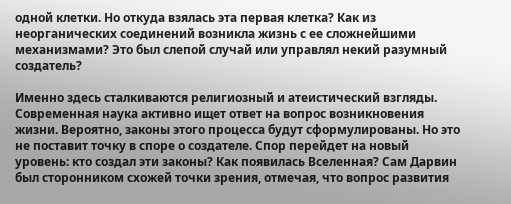одной клетки. Но откуда взялась эта первая клетка? Как из неорганических соединений возникла жизнь с ее сложнейшими механизмами? Это был слепой случай или управлял некий разумный создатель?

Именно здесь сталкиваются религиозный и атеистический взгляды. Современная наука активно ищет ответ на вопрос возникновения жизни. Вероятно, законы этого процесса будут сформулированы. Но это не поставит точку в споре о создателе. Спор перейдет на новый уровень: кто создал эти законы? Как появилась Вселенная? Сам Дарвин был сторонником схожей точки зрения, отмечая, что вопрос развития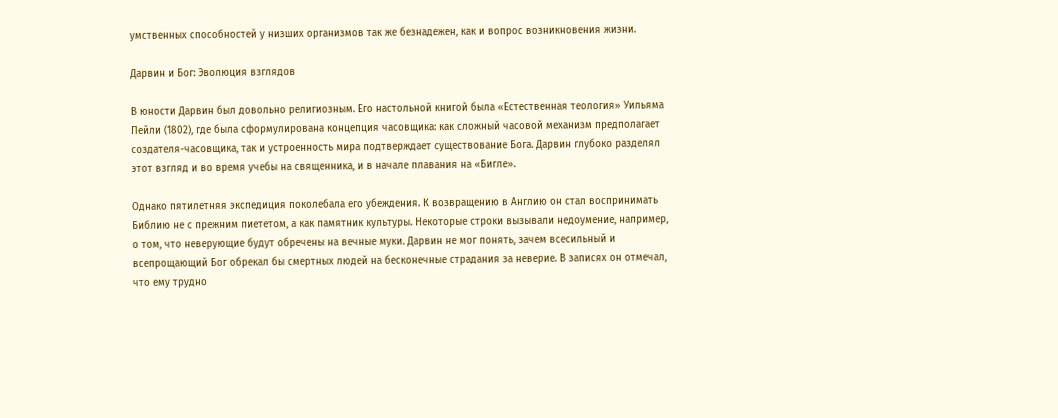умственных способностей у низших организмов так же безнадежен, как и вопрос возникновения жизни.

Дарвин и Бог: Эволюция взглядов

В юности Дарвин был довольно религиозным. Его настольной книгой была «Естественная теология» Уильяма Пейли (1802), где была сформулирована концепция часовщика: как сложный часовой механизм предполагает создателя-часовщика, так и устроенность мира подтверждает существование Бога. Дарвин глубоко разделял этот взгляд и во время учебы на священника, и в начале плавания на «Бигле».

Однако пятилетняя экспедиция поколебала его убеждения. К возвращению в Англию он стал воспринимать Библию не с прежним пиететом, а как памятник культуры. Некоторые строки вызывали недоумение, например, о том, что неверующие будут обречены на вечные муки. Дарвин не мог понять, зачем всесильный и всепрощающий Бог обрекал бы смертных людей на бесконечные страдания за неверие. В записях он отмечал, что ему трудно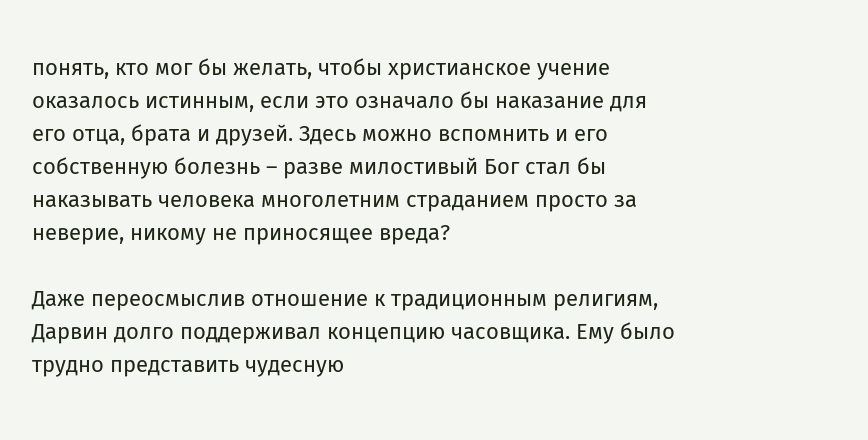понять, кто мог бы желать, чтобы христианское учение оказалось истинным, если это означало бы наказание для его отца, брата и друзей. Здесь можно вспомнить и его собственную болезнь – разве милостивый Бог стал бы наказывать человека многолетним страданием просто за неверие, никому не приносящее вреда?

Даже переосмыслив отношение к традиционным религиям, Дарвин долго поддерживал концепцию часовщика. Ему было трудно представить чудесную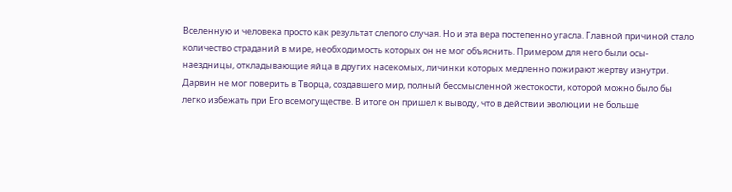Вселенную и человека просто как результат слепого случая. Но и эта вера постепенно угасла. Главной причиной стало количество страданий в мире, необходимость которых он не мог объяснить. Примером для него были осы-наездницы, откладывающие яйца в других насекомых, личинки которых медленно пожирают жертву изнутри. Дарвин не мог поверить в Творца, создавшего мир, полный бессмысленной жестокости, которой можно было бы легко избежать при Его всемогуществе. В итоге он пришел к выводу, что в действии эволюции не больше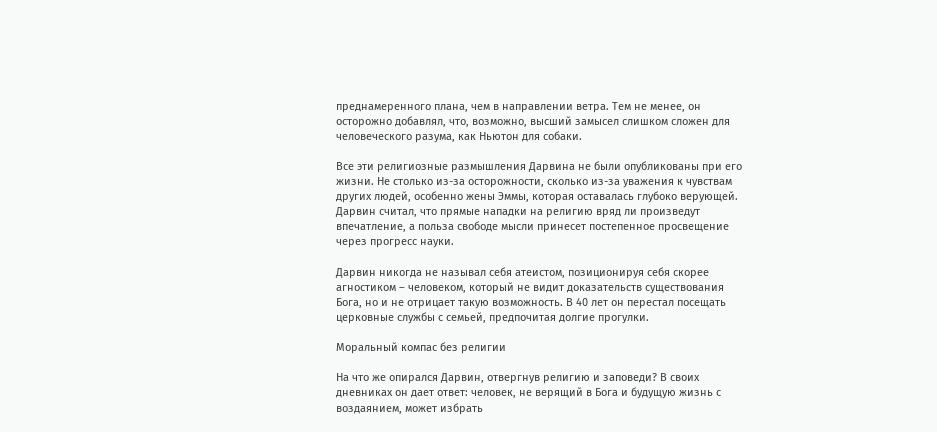преднамеренного плана, чем в направлении ветра. Тем не менее, он осторожно добавлял, что, возможно, высший замысел слишком сложен для человеческого разума, как Ньютон для собаки.

Все эти религиозные размышления Дарвина не были опубликованы при его жизни. Не столько из-за осторожности, сколько из-за уважения к чувствам других людей, особенно жены Эммы, которая оставалась глубоко верующей. Дарвин считал, что прямые нападки на религию вряд ли произведут впечатление, а польза свободе мысли принесет постепенное просвещение через прогресс науки.

Дарвин никогда не называл себя атеистом, позиционируя себя скорее агностиком – человеком, который не видит доказательств существования Бога, но и не отрицает такую возможность. В 40 лет он перестал посещать церковные службы с семьей, предпочитая долгие прогулки.

Моральный компас без религии

На что же опирался Дарвин, отвергнув религию и заповеди? В своих дневниках он дает ответ: человек, не верящий в Бога и будущую жизнь с воздаянием, может избрать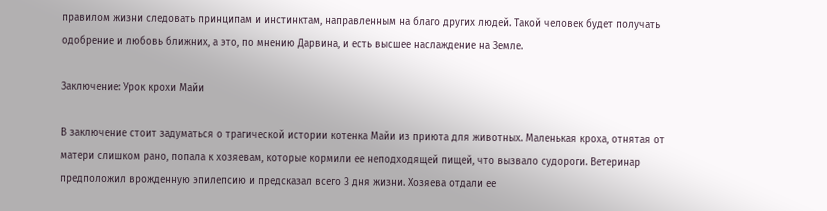правилом жизни следовать принципам и инстинктам, направленным на благо других людей. Такой человек будет получать одобрение и любовь ближних, а это, по мнению Дарвина, и есть высшее наслаждение на Земле.

Заключение: Урок крохи Майи

В заключение стоит задуматься о трагической истории котенка Майи из приюта для животных. Маленькая кроха, отнятая от матери слишком рано, попала к хозяевам, которые кормили ее неподходящей пищей, что вызвало судороги. Ветеринар предположил врожденную эпилепсию и предсказал всего 3 дня жизни. Хозяева отдали ее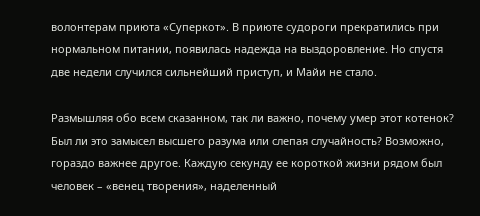волонтерам приюта «Суперкот». В приюте судороги прекратились при нормальном питании, появилась надежда на выздоровление. Но спустя две недели случился сильнейший приступ, и Майи не стало.

Размышляя обо всем сказанном, так ли важно, почему умер этот котенок? Был ли это замысел высшего разума или слепая случайность? Возможно, гораздо важнее другое. Каждую секунду ее короткой жизни рядом был человек – «венец творения», наделенный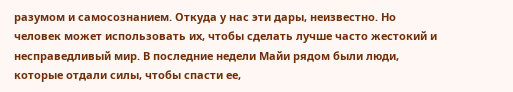разумом и самосознанием. Откуда у нас эти дары, неизвестно. Но человек может использовать их, чтобы сделать лучше часто жестокий и несправедливый мир. В последние недели Майи рядом были люди, которые отдали силы, чтобы спасти ее,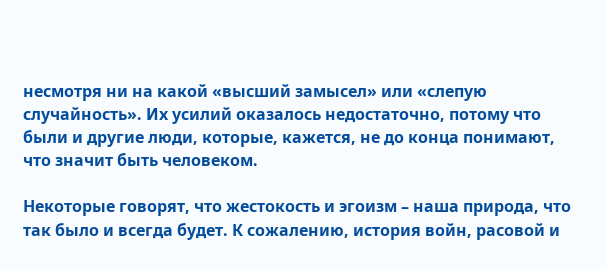несмотря ни на какой «высший замысел» или «слепую случайность». Их усилий оказалось недостаточно, потому что были и другие люди, которые, кажется, не до конца понимают, что значит быть человеком.

Некоторые говорят, что жестокость и эгоизм – наша природа, что так было и всегда будет. К сожалению, история войн, расовой и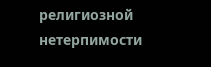религиозной нетерпимости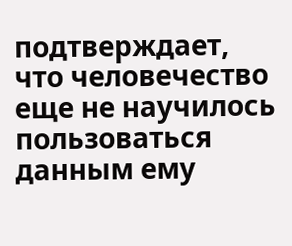подтверждает, что человечество еще не научилось пользоваться данным ему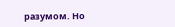разумом. Но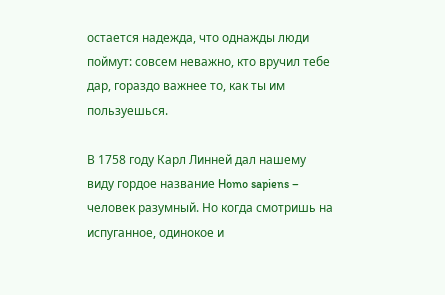остается надежда, что однажды люди поймут: совсем неважно, кто вручил тебе дар, гораздо важнее то, как ты им пользуешься.

В 1758 году Карл Линней дал нашему виду гордое название Homo sapiens – человек разумный. Но когда смотришь на испуганное, одинокое и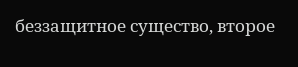беззащитное существо, второе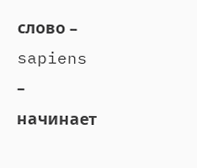слово – sapiens – начинает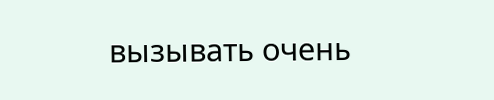вызывать очень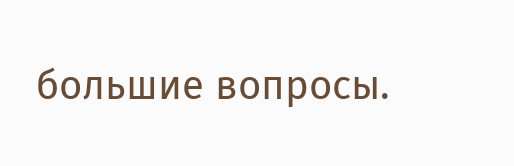большие вопросы.